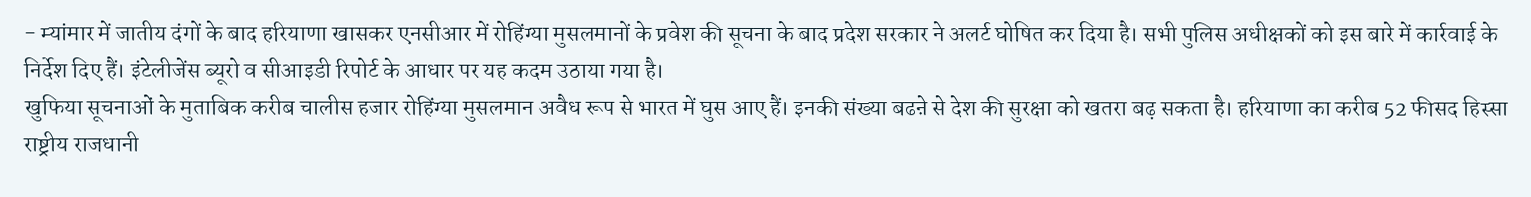- म्यांमार में जातीय दंगों के बाद हरियाणा खासकर एनसीआर में रोहिंग्या मुसलमानों के प्रवेश की सूचना के बाद प्रदेश सरकार ने अलर्ट घोषित कर दिया है। सभी पुलिस अधीक्षकों को इस बारे में कार्रवाई के निर्देश दिए हैं। इंटेलीजेंस ब्यूरो व सीआइडी रिपोर्ट के आधार पर यह कदम उठाया गया है।
खुफिया सूचनाओं के मुताबिक करीब चालीस हजार रोहिंग्या मुसलमान अवैध रूप से भारत में घुस आए हैं। इनकी संख्या बढऩे से देश की सुरक्षा को खतरा बढ़ सकता है। हरियाणा का करीब 52 फीसद हिस्सा राष्ट्रीय राजधानी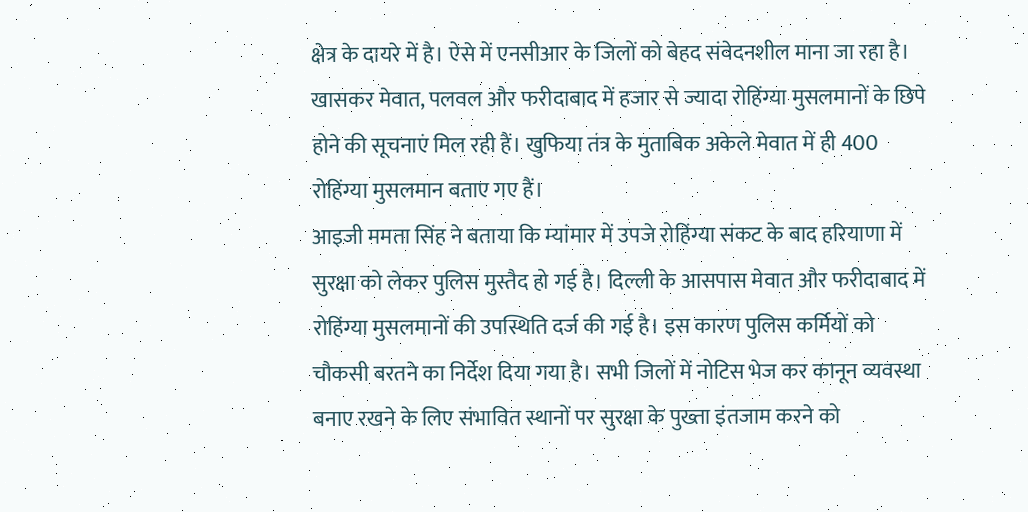क्षेत्र के दायरे में है। ऐसे में एनसीआर के जिलों को बेहद संवेदनशील माना जा रहा है। खासकर मेवात, पलवल और फरीदाबाद में हजार से ज्यादा रोहिंग्या मुसलमानों के छिपे होने की सूचनाएं मिल रही हैं। खुफिया तंत्र के मुताबिक अकेले मेवात में ही 400 रोहिंग्या मुसलमान बताए गए हैं।
आइजी ममता सिंह ने बताया कि म्यांमार में उपजे रोहिंग्या संकट के बाद हरियाणा में सुरक्षा को लेकर पुलिस मुस्तैद हो गई है। दिल्ली के आसपास मेवात और फरीदाबाद में रोहिंग्या मुसलमानों की उपस्थिति दर्ज की गई है। इस कारण पुलिस कर्मियों को चौकसी बरतने का निर्देश दिया गया है। सभी जिलों में नोटिस भेज कर कानून व्यवस्था बनाए रखने के लिए संभावित स्थानों पर सुरक्षा के पुख्ता इंतजाम करने को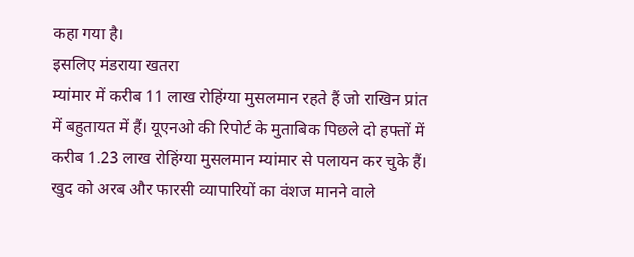कहा गया है।
इसलिए मंडराया खतरा
म्यांमार में करीब 11 लाख रोहिंग्या मुसलमान रहते हैं जो राखिन प्रांत में बहुतायत में हैं। यूएनओ की रिपोर्ट के मुताबिक पिछले दो हफ्तों में करीब 1.23 लाख रोहिंग्या मुसलमान म्यांमार से पलायन कर चुके हैं। खुद को अरब और फारसी व्यापारियों का वंशज मानने वाले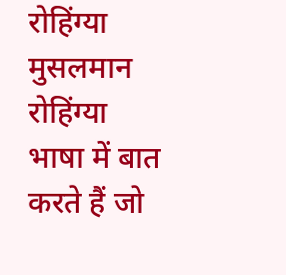रोहिंग्या मुसलमान रोहिंग्या भाषा में बात करते हैं जो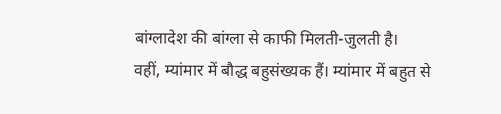बांग्लादेश की बांग्ला से काफी मिलती-जुलती है।
वहीं, म्यांमार में बौद्ध बहुसंख्यक हैं। म्यांमार में बहुत से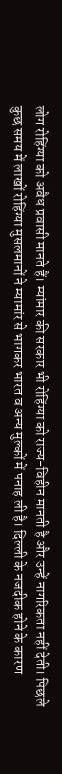लोग रोहिंग्या को अवैध प्रवासी मानते हैं। म्यांमार की सरकार भी रोहिंग्या को राज्य-विहीन मानती है और उन्हें नागरिकता नहीं देती। पिछले कुछ समय में लाखों रोहिंग्या मुसलमानों ने म्यामांर से भागकर भारत व अन्य मुल्कों में पनाह ली है। दिल्ली के नजदीक होने के कारण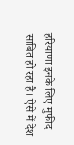हरियाणा इनके लिए मुफीद साबित हो रहा है। ऐसे में देश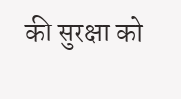की सुरक्षा को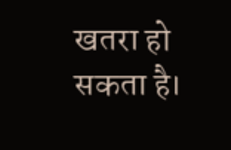खतरा हो सकता है।